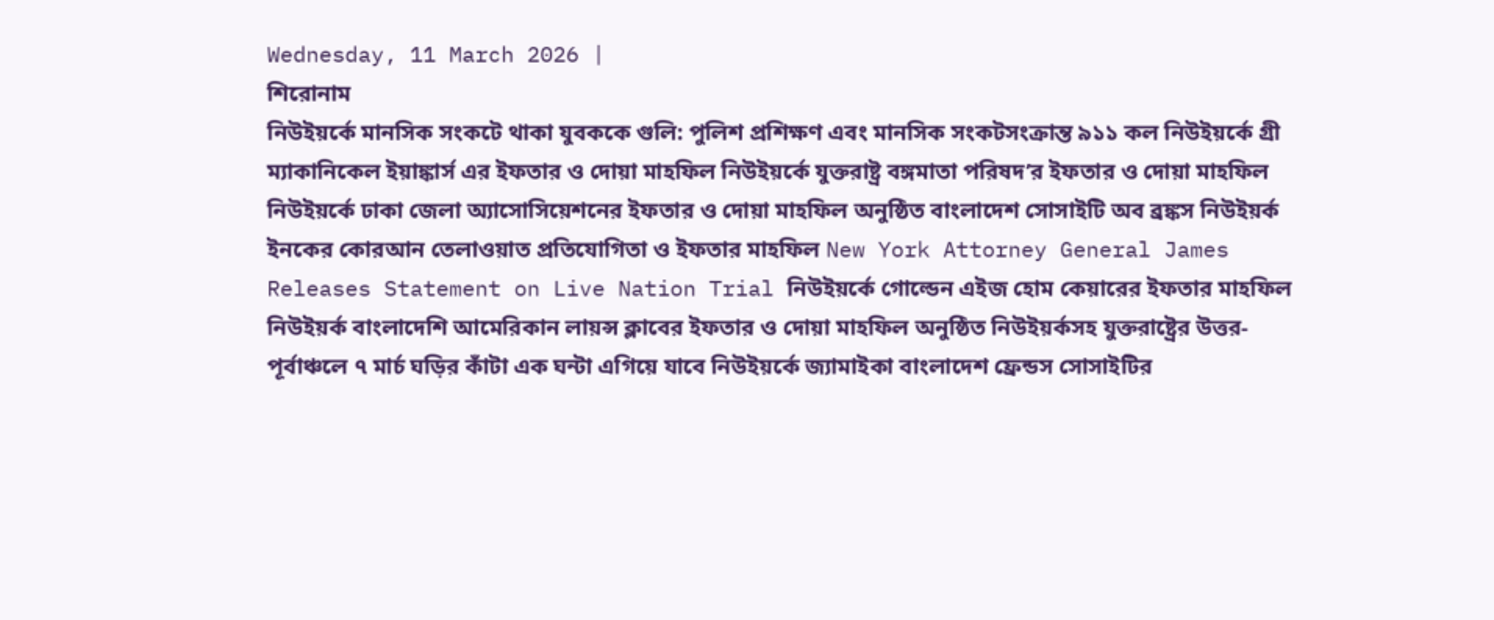Wednesday, 11 March 2026 |
শিরোনাম
নিউইয়র্কে মানসিক সংকটে থাকা যুবককে গুলি: পুলিশ প্রশিক্ষণ এবং মানসিক সংকটসংক্রান্ত ৯১১ কল নিউইয়র্কে গ্রী ম্যাকানিকেল ইয়াঙ্কার্স এর ইফতার ও দোয়া মাহফিল নিউইয়র্কে যুক্তরাষ্ট্র বঙ্গমাতা পরিষদ’র ইফতার ও দোয়া মাহফিল নিউইয়র্কে ঢাকা জেলা অ্যাসোসিয়েশনের ইফতার ও দোয়া মাহফিল অনুষ্ঠিত বাংলাদেশ সোসাইটি অব ব্রঙ্কস নিউইয়র্ক ইনকের কোরআন তেলাওয়াত প্রতিযোগিতা ও ইফতার মাহফিল New York Attorney General James Releases Statement on Live Nation Trial নিউইয়র্কে গোল্ডেন এইজ হোম কেয়ারের ইফতার মাহফিল নিউইয়র্ক বাংলাদেশি আমেরিকান লায়ন্স ক্লাবের ইফতার ও দোয়া মাহফিল অনুষ্ঠিত নিউইয়র্কসহ যুক্তরাষ্ট্রের উত্তর-পূর্বাঞ্চলে ৭ মার্চ ঘড়ির কাঁটা এক ঘন্টা এগিয়ে যাবে নিউইয়র্কে জ্যামাইকা বাংলাদেশ ফ্রেন্ডস সোসাইটির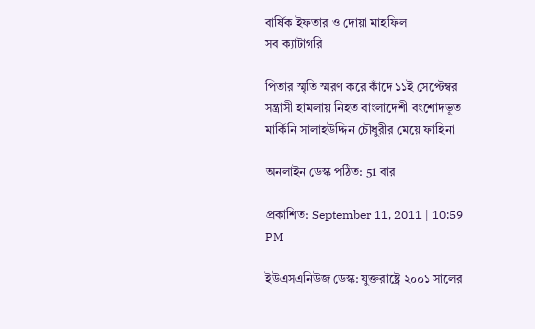বার্ষিক ইফতার ও দোয়া মাহফিল
সব ক্যাটাগরি

পিতার স্মৃতি স্মরণ করে কাঁদে ১১ই সেপ্টেম্বর সন্ত্রাসী হামলায় নিহত বাংলাদেশী বংশোদভূত মার্কিনি সালাহউদ্দিন চৌধুরীর মেয়ে ফাহিনা

অনলাইন ডেস্ক পঠিত: 51 বার

প্রকাশিত: September 11, 2011 | 10:59 PM

ইউএসএনিউজ ডেস্ক: যুক্তরাষ্ট্রে ২০০১ সালের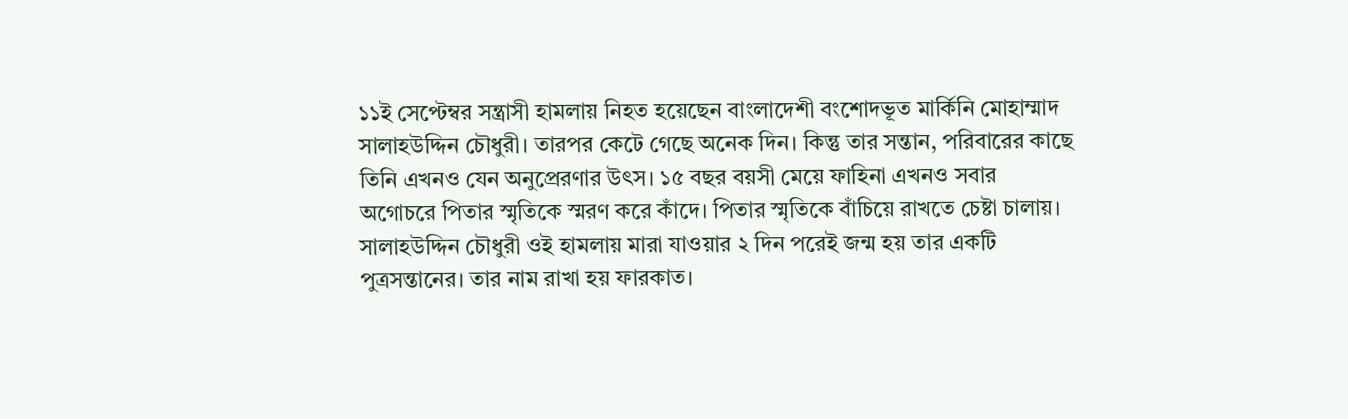১১ই সেপ্টেম্বর সন্ত্রাসী হামলায় নিহত হয়েছেন বাংলাদেশী বংশোদভূত মার্কিনি মোহাম্মাদ সালাহউদ্দিন চৌধুরী। তারপর কেটে গেছে অনেক দিন। কিন্তু তার সন্তান, পরিবারের কাছে তিনি এখনও যেন অনুপ্রেরণার উৎস। ১৫ বছর বয়সী মেয়ে ফাহিনা এখনও সবার অগোচরে পিতার স্মৃতিকে স্মরণ করে কাঁদে। পিতার স্মৃতিকে বাঁচিয়ে রাখতে চেষ্টা চালায়। সালাহউদ্দিন চৌধুরী ওই হামলায় মারা যাওয়ার ২ দিন পরেই জন্ম হয় তার একটি পুত্রসন্তানের। তার নাম রাখা হয় ফারকাত।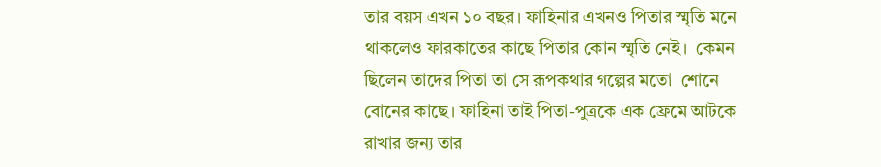তার বয়স এখন ১০ বছর। ফাহিনার এখনও পিতার স্মৃতি মনে থাকলেও ফারকাতের কাছে পিতার কোন স্মৃতি নেই।  কেমন ছিলেন তাদের পিতা তা সে রূপকথার গল্পের মতো  শোনে বোনের কাছে। ফাহিনা তাই পিতা-পুত্রকে এক ফ্রেমে আটকে রাখার জন্য তার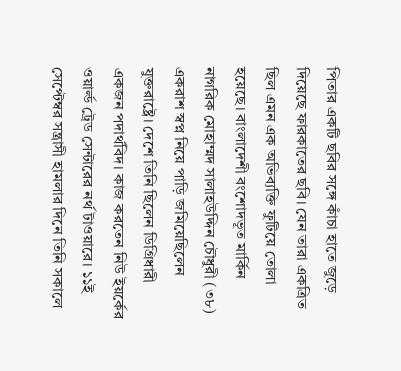পিতার একটি ছবির সঙ্গে কাঁচা হাতে জুড়ে দিয়েছে ফারকাতের ছবি। যেন তারা একত্রিত ছিল এমন এক অভিব্যক্তি ফুটিয়ে তোলা হয়েছে। বাংলাদেশী বংশোদভূত মার্কিন নাগরিক মোহাম্মদ সালাহউদ্দিন চৌধুরী (৩৮) একরাশ স্বপ্ন নিয়ে পাড়ি জমিয়েছিলেন যুক্তরাষ্ট্রে। দেশে তিনি ছিলেন ডিগ্রিধারী একজন পদার্থবিদ। কাজ করতেন নিউ ইয়র্কের ওয়ার্ল্ড ট্রেড সেন্টারের নর্থ টাওয়ারে। ১১ই সেপ্টেম্বর সন্ত্রাসী হামলার দিনে তিনি সকালে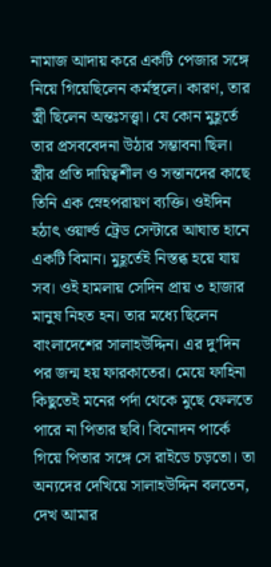নামাজ আদায় করে একটি পেজার সঙ্গে নিয়ে গিয়েছিলেন কর্মস্থলে। কারণ, তার স্ত্রী ছিলেন অন্তঃসত্ত্বা। যে কোন মুহূর্তে তার প্রসববেদনা উঠার সম্ভাবনা ছিল। স্ত্রীর প্রতি দায়িত্বশীল ও সন্তানদের কাছে তিনি এক স্নেহপরায়ণ ব্যক্তি। ওইদিন হঠাৎ ওয়ার্ল্ড ট্রেড সেন্টারে আঘাত হানে একটি বিমান। মুহূর্তেই নিস্তব্ধ হয়ে যায় সব। ওই হামলায় সেদিন প্রায় ৩ হাজার মানুষ নিহত হন। তার মধ্যে ছিলেন বাংলাদেশের সালাহউদ্দিন। এর দু’দিন পর জন্ম হয় ফারকাতের। মেয়ে ফাহিনা কিছুতেই মনের পর্দা থেকে মুছে ফেলতে পারে না পিতার ছবি। বিনোদন পার্কে গিয়ে পিতার সঙ্গে সে রাইডে চড়তো। তা অন্যদের দেখিয়ে সালাহউদ্দিন বলতেন, দেখ আমার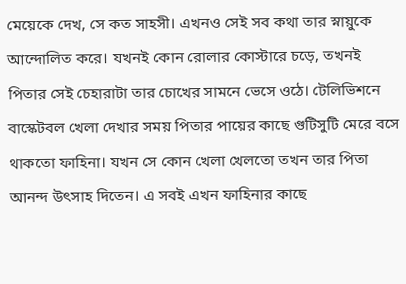মেয়েকে দেখ, সে কত সাহসী। এখনও সেই সব কথা তার স্নায়ুকে আন্দোলিত করে। যখনই কোন রোলার কোস্টারে চড়ে, তখনই পিতার সেই চেহারাটা তার চোখের সামনে ভেসে ওঠে। টেলিভিশনে বাস্কেটবল খেলা দেখার সময় পিতার পায়ের কাছে গুটিসুটি মেরে বসে থাকতো ফাহিনা। যখন সে কোন খেলা খেলতো তখন তার পিতা আনন্দ উৎসাহ দিতেন। এ সবই এখন ফাহিনার কাছে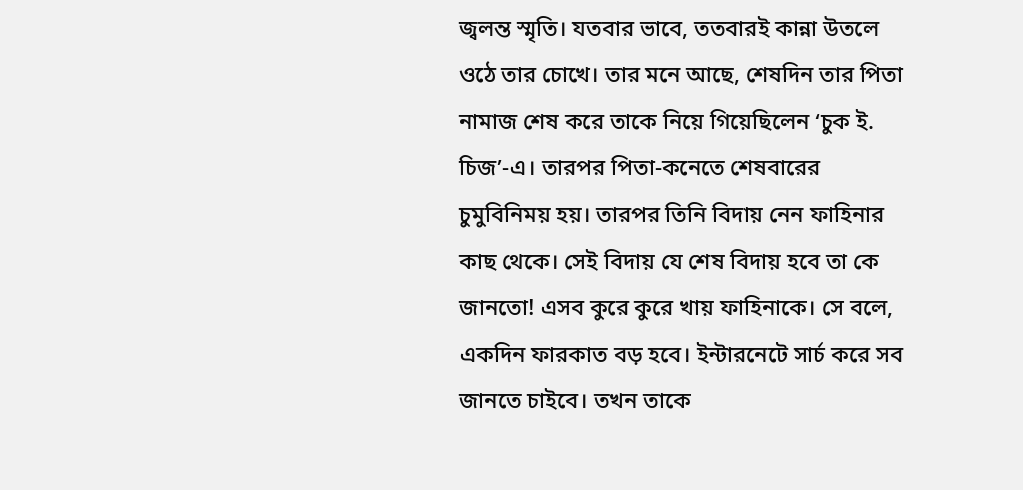জ্বলন্ত স্মৃতি। যতবার ভাবে, ততবারই কান্না উতলে ওঠে তার চোখে। তার মনে আছে, শেষদিন তার পিতা নামাজ শেষ করে তাকে নিয়ে গিয়েছিলেন ‘চুক ই. চিজ’-এ। তারপর পিতা-কনেতে শেষবারের চুমুবিনিময় হয়। তারপর তিনি বিদায় নেন ফাহিনার কাছ থেকে। সেই বিদায় যে শেষ বিদায় হবে তা কে জানতো! এসব কুরে কুরে খায় ফাহিনাকে। সে বলে, একদিন ফারকাত বড় হবে। ইন্টারনেটে সার্চ করে সব জানতে চাইবে। তখন তাকে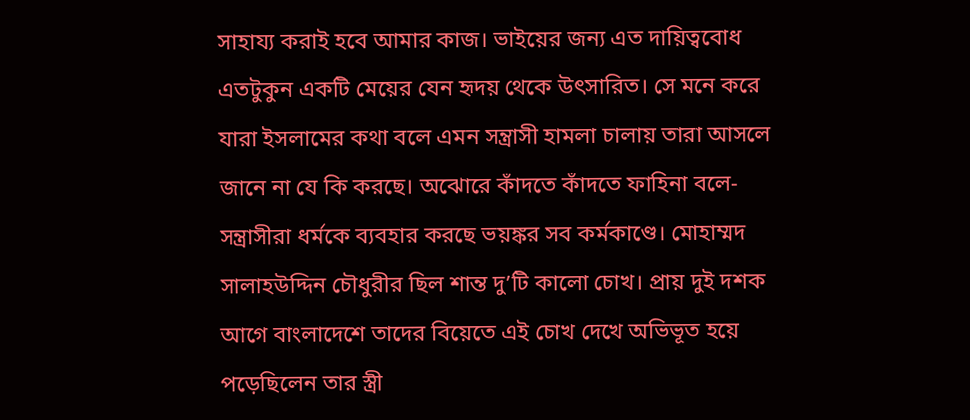সাহায্য করাই হবে আমার কাজ। ভাইয়ের জন্য এত দায়িত্ববোধ এতটুকুন একটি মেয়ের যেন হৃদয় থেকে উৎসারিত। সে মনে করে যারা ইসলামের কথা বলে এমন সন্ত্রাসী হামলা চালায় তারা আসলে জানে না যে কি করছে। অঝোরে কাঁদতে কাঁদতে ফাহিনা বলে- সন্ত্রাসীরা ধর্মকে ব্যবহার করছে ভয়ঙ্কর সব কর্মকাণ্ডে। মোহাম্মদ সালাহউদ্দিন চৌধুরীর ছিল শান্ত দু’টি কালো চোখ। প্রায় দুই দশক আগে বাংলাদেশে তাদের বিয়েতে এই চোখ দেখে অভিভূত হয়ে পড়েছিলেন তার স্ত্রী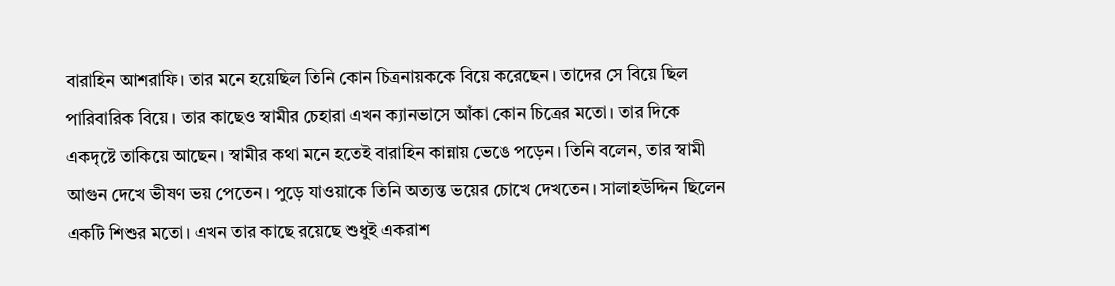বারাহিন আশরাফি। তার মনে হয়েছিল তিনি কোন চিত্রনায়ককে বিয়ে করেছেন। তাদের সে বিয়ে ছিল পারিবারিক বিয়ে। তার কাছেও স্বামীর চেহারা এখন ক্যানভাসে আঁকা কোন চিত্রের মতো। তার দিকে একদৃষ্টে তাকিয়ে আছেন। স্বামীর কথা মনে হতেই বারাহিন কান্নায় ভেঙে পড়েন। তিনি বলেন, তার স্বামী আগুন দেখে ভীষণ ভয় পেতেন। পুড়ে যাওয়াকে তিনি অত্যন্ত ভয়ের চোখে দেখতেন। সালাহউদ্দিন ছিলেন একটি শিশুর মতো। এখন তার কাছে রয়েছে শুধুই একরাশ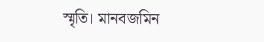স্মৃতি। মানবজমিন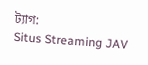ট্যাগ:
Situs Streaming JAV